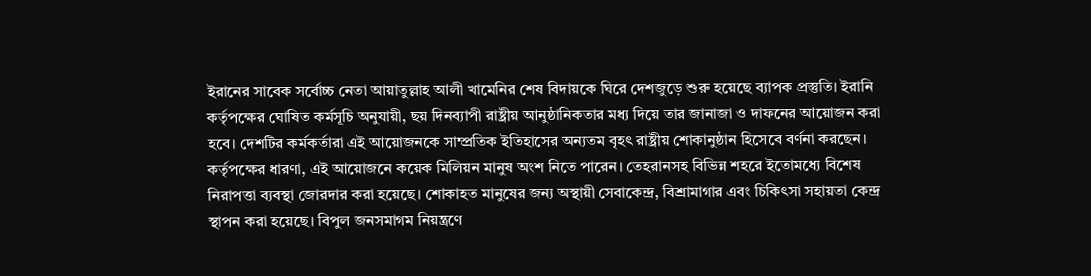ইরানের সাবেক সর্বোচ্চ নেতা আয়াতুল্লাহ আলী খামেনির শেষ বিদায়কে ঘিরে দেশজুড়ে শুরু হয়েছে ব্যাপক প্রস্তুতি। ইরানি কর্তৃপক্ষের ঘোষিত কর্মসূচি অনুযায়ী, ছয় দিনব্যাপী রাষ্ট্রীয় আনুষ্ঠানিকতার মধ্য দিয়ে তার জানাজা ও দাফনের আয়োজন করা হবে। দেশটির কর্মকর্তারা এই আয়োজনকে সাম্প্রতিক ইতিহাসের অন্যতম বৃহৎ রাষ্ট্রীয় শোকানুষ্ঠান হিসেবে বর্ণনা করছেন।
কর্তৃপক্ষের ধারণা, এই আয়োজনে কয়েক মিলিয়ন মানুষ অংশ নিতে পারেন। তেহরানসহ বিভিন্ন শহরে ইতোমধ্যে বিশেষ নিরাপত্তা ব্যবস্থা জোরদার করা হয়েছে। শোকাহত মানুষের জন্য অস্থায়ী সেবাকেন্দ্র, বিশ্রামাগার এবং চিকিৎসা সহায়তা কেন্দ্র স্থাপন করা হয়েছে। বিপুল জনসমাগম নিয়ন্ত্রণে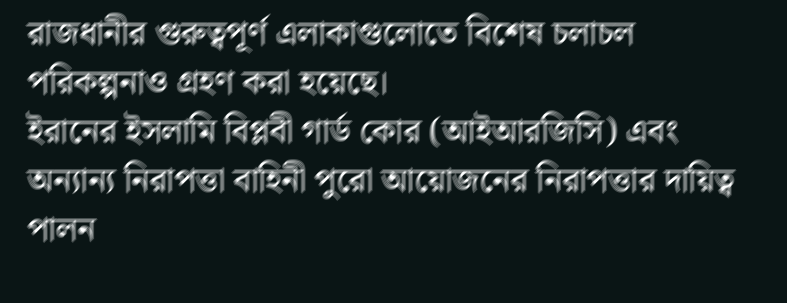রাজধানীর গুরুত্বপূর্ণ এলাকাগুলোতে বিশেষ চলাচল পরিকল্পনাও গ্রহণ করা হয়েছে।
ইরানের ইসলামি বিপ্লবী গার্ড কোর (আইআরজিসি) এবং অন্যান্য নিরাপত্তা বাহিনী পুরো আয়োজনের নিরাপত্তার দায়িত্ব পালন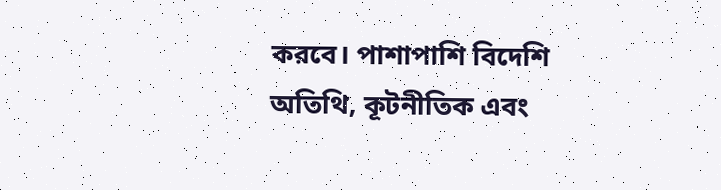করবে। পাশাপাশি বিদেশি অতিথি, কূটনীতিক এবং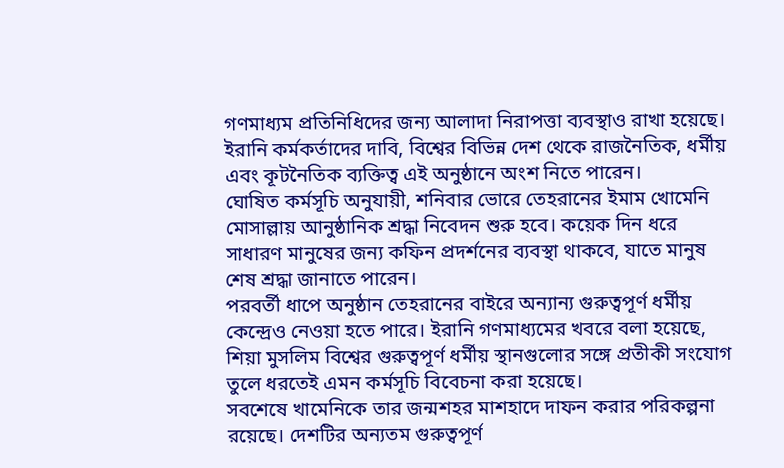গণমাধ্যম প্রতিনিধিদের জন্য আলাদা নিরাপত্তা ব্যবস্থাও রাখা হয়েছে। ইরানি কর্মকর্তাদের দাবি, বিশ্বের বিভিন্ন দেশ থেকে রাজনৈতিক, ধর্মীয় এবং কূটনৈতিক ব্যক্তিত্ব এই অনুষ্ঠানে অংশ নিতে পারেন।
ঘোষিত কর্মসূচি অনুযায়ী, শনিবার ভোরে তেহরানের ইমাম খোমেনি মোসাল্লায় আনুষ্ঠানিক শ্রদ্ধা নিবেদন শুরু হবে। কয়েক দিন ধরে সাধারণ মানুষের জন্য কফিন প্রদর্শনের ব্যবস্থা থাকবে, যাতে মানুষ শেষ শ্রদ্ধা জানাতে পারেন।
পরবর্তী ধাপে অনুষ্ঠান তেহরানের বাইরে অন্যান্য গুরুত্বপূর্ণ ধর্মীয় কেন্দ্রেও নেওয়া হতে পারে। ইরানি গণমাধ্যমের খবরে বলা হয়েছে, শিয়া মুসলিম বিশ্বের গুরুত্বপূর্ণ ধর্মীয় স্থানগুলোর সঙ্গে প্রতীকী সংযোগ তুলে ধরতেই এমন কর্মসূচি বিবেচনা করা হয়েছে।
সবশেষে খামেনিকে তার জন্মশহর মাশহাদে দাফন করার পরিকল্পনা রয়েছে। দেশটির অন্যতম গুরুত্বপূর্ণ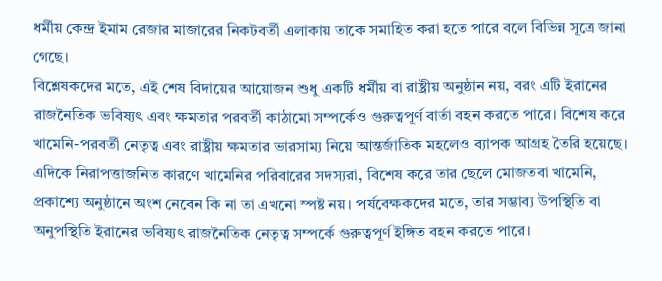ধর্মীয় কেন্দ্র ইমাম রেজার মাজারের নিকটবর্তী এলাকায় তাকে সমাহিত করা হতে পারে বলে বিভিন্ন সূত্রে জানা গেছে।
বিশ্লেষকদের মতে, এই শেষ বিদায়ের আয়োজন শুধু একটি ধর্মীয় বা রাষ্ট্রীয় অনুষ্ঠান নয়, বরং এটি ইরানের রাজনৈতিক ভবিষ্যৎ এবং ক্ষমতার পরবর্তী কাঠামো সম্পর্কেও গুরুত্বপূর্ণ বার্তা বহন করতে পারে। বিশেষ করে খামেনি-পরবর্তী নেতৃত্ব এবং রাষ্ট্রীয় ক্ষমতার ভারসাম্য নিয়ে আন্তর্জাতিক মহলেও ব্যাপক আগ্রহ তৈরি হয়েছে।
এদিকে নিরাপত্তাজনিত কারণে খামেনির পরিবারের সদস্যরা, বিশেষ করে তার ছেলে মোজতবা খামেনি, প্রকাশ্যে অনুষ্ঠানে অংশ নেবেন কি না তা এখনো স্পষ্ট নয়। পর্যবেক্ষকদের মতে, তার সম্ভাব্য উপস্থিতি বা অনুপস্থিতি ইরানের ভবিষ্যৎ রাজনৈতিক নেতৃত্ব সম্পর্কে গুরুত্বপূর্ণ ইঙ্গিত বহন করতে পারে।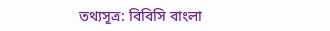তথ্যসূত্র: বিবিসি বাংলা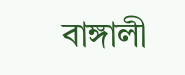বাঙ্গালী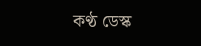কণ্ঠ ডেস্ক